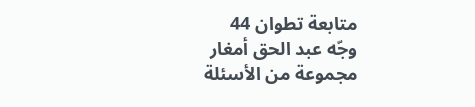متابعة تطوان 44
وجّه عبد الحق أمغار مجموعة من الأسئلة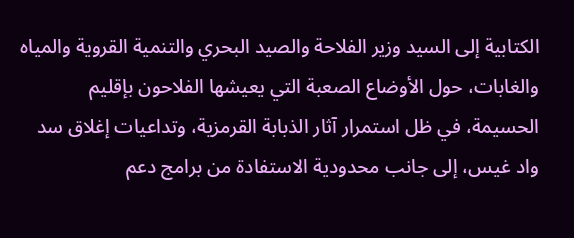الكتابية إلى السيد وزير الفلاحة والصيد البحري والتنمية القروية والمياه والغابات، حول الأوضاع الصعبة التي يعيشها الفلاحون بإقليم الحسيمة، في ظل استمرار آثار الذبابة القرمزية، وتداعيات إغلاق سد واد غيس، إلى جانب محدودية الاستفادة من برامج دعم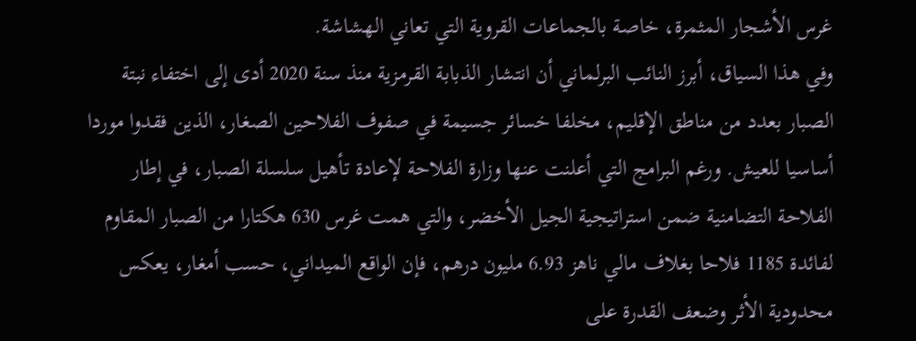غرس الأشجار المثمرة، خاصة بالجماعات القروية التي تعاني الهشاشة.
وفي هذا السياق، أبرز النائب البرلماني أن انتشار الذبابة القرمزية منذ سنة 2020 أدى إلى اختفاء نبتة الصبار بعدد من مناطق الإقليم، مخلفا خسائر جسيمة في صفوف الفلاحين الصغار، الذين فقدوا موردا أساسيا للعيش. ورغم البرامج التي أعلنت عنها وزارة الفلاحة لإعادة تأهيل سلسلة الصبار، في إطار الفلاحة التضامنية ضمن استراتيجية الجيل الأخضر، والتي همت غرس 630 هكتارا من الصبار المقاوم لفائدة 1185 فلاحا بغلاف مالي ناهز 6.93 مليون درهم، فإن الواقع الميداني، حسب أمغار، يعكس محدودية الأثر وضعف القدرة على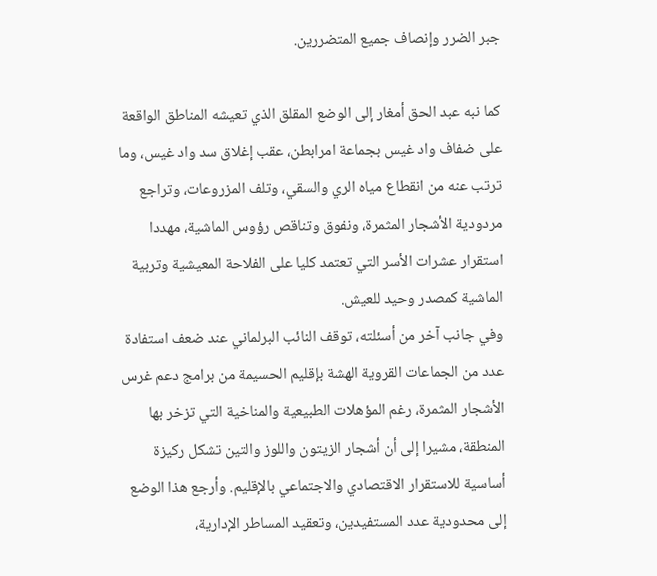جبر الضرر وإنصاف جميع المتضررين.

كما نبه عبد الحق أمغار إلى الوضع المقلق الذي تعيشه المناطق الواقعة على ضفاف واد غيس بجماعة امرابطن، عقب إغلاق سد واد غيس، وما ترتب عنه من انقطاع مياه الري والسقي، وتلف المزروعات، وتراجع مردودية الأشجار المثمرة، ونفوق وتناقص رؤوس الماشية، مهددا استقرار عشرات الأسر التي تعتمد كليا على الفلاحة المعيشية وتربية الماشية كمصدر وحيد للعيش.
وفي جانب آخر من أسئلته، توقف النائب البرلماني عند ضعف استفادة عدد من الجماعات القروية الهشة بإقليم الحسيمة من برامج دعم غرس الأشجار المثمرة، رغم المؤهلات الطبيعية والمناخية التي تزخر بها المنطقة، مشيرا إلى أن أشجار الزيتون واللوز والتين تشكل ركيزة أساسية للاستقرار الاقتصادي والاجتماعي بالإقليم. وأرجع هذا الوضع إلى محدودية عدد المستفيدين، وتعقيد المساطر الإدارية،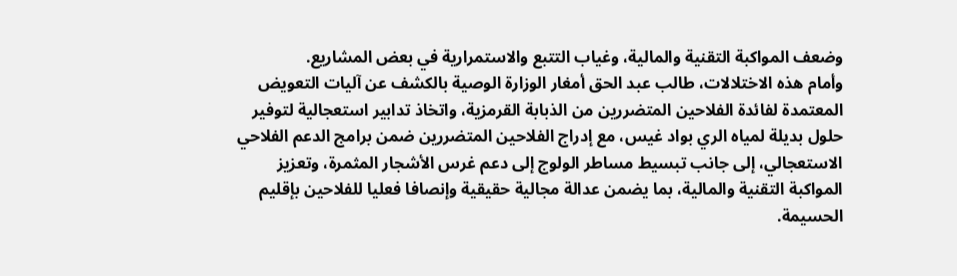وضعف المواكبة التقنية والمالية، وغياب التتبع والاستمرارية في بعض المشاريع.
وأمام هذه الاختلالات، طالب عبد الحق أمغار الوزارة الوصية بالكشف عن آليات التعويض المعتمدة لفائدة الفلاحين المتضررين من الذبابة القرمزية، واتخاذ تدابير استعجالية لتوفير حلول بديلة لمياه الري بواد غيس، مع إدراج الفلاحين المتضررين ضمن برامج الدعم الفلاحي الاستعجالي، إلى جانب تبسيط مساطر الولوج إلى دعم غرس الأشجار المثمرة، وتعزيز المواكبة التقنية والمالية، بما يضمن عدالة مجالية حقيقية وإنصافا فعليا للفلاحين بإقليم الحسيمة.